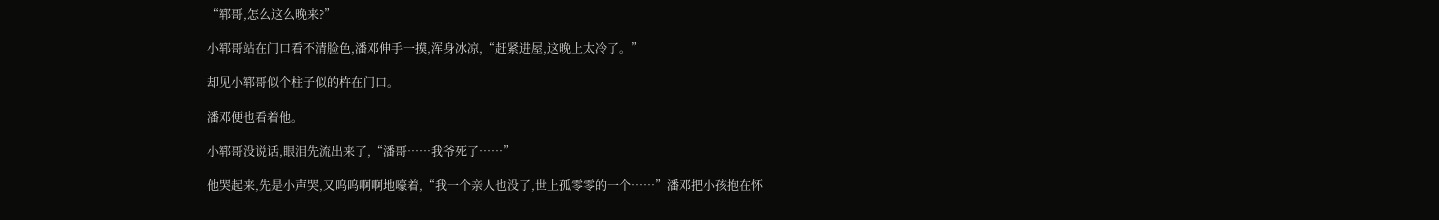“郓哥,怎么这么晚来?”

小郓哥站在门口看不清脸色,潘邓伸手一摸,浑身冰凉,“赶紧进屋,这晚上太冷了。”

却见小郓哥似个柱子似的杵在门口。

潘邓便也看着他。

小郓哥没说话,眼泪先流出来了,“潘哥……我爷死了……”

他哭起来,先是小声哭,又呜呜啊啊地嚎着,“我一个亲人也没了,世上孤零零的一个……”潘邓把小孩抱在怀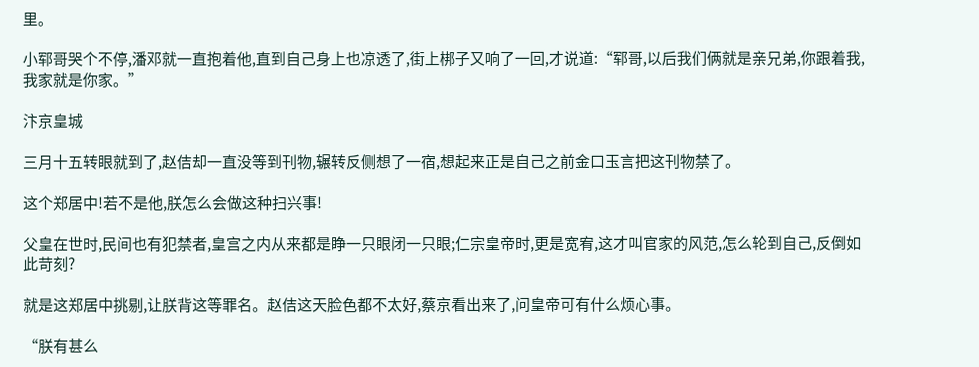里。

小郓哥哭个不停,潘邓就一直抱着他,直到自己身上也凉透了,街上梆子又响了一回,才说道:“郓哥,以后我们俩就是亲兄弟,你跟着我,我家就是你家。”

汴京皇城

三月十五转眼就到了,赵佶却一直没等到刊物,辗转反侧想了一宿,想起来正是自己之前金口玉言把这刊物禁了。

这个郑居中!若不是他,朕怎么会做这种扫兴事!

父皇在世时,民间也有犯禁者,皇宫之内从来都是睁一只眼闭一只眼;仁宗皇帝时,更是宽宥,这才叫官家的风范,怎么轮到自己,反倒如此苛刻?

就是这郑居中挑剔,让朕背这等罪名。赵佶这天脸色都不太好,蔡京看出来了,问皇帝可有什么烦心事。

“朕有甚么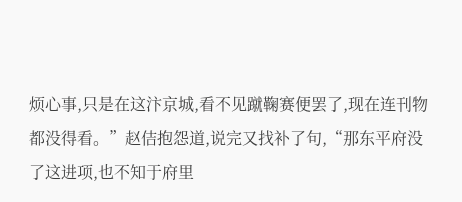烦心事,只是在这汴京城,看不见蹴鞠赛便罢了,现在连刊物都没得看。”赵佶抱怨道,说完又找补了句,“那东平府没了这进项,也不知于府里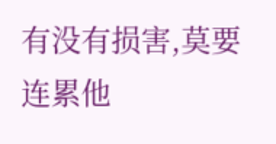有没有损害,莫要连累他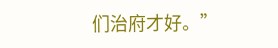们治府才好。”